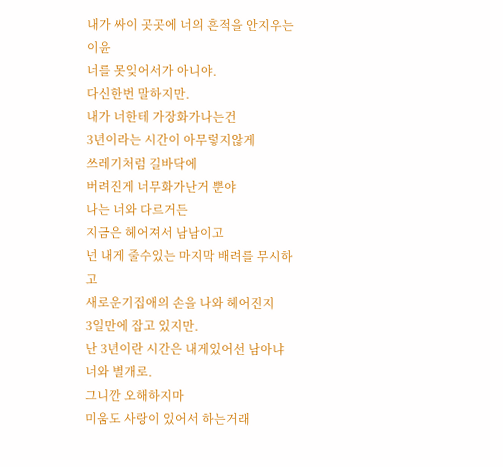내가 싸이 곳곳에 너의 흔적을 안지우는 이윤
너를 못잊어서가 아니야.
다신한번 말하지만.
내가 너한테 가장화가나는건
3년이라는 시간이 아무렇지않게
쓰레기처럼 길바닥에
버려진게 너무화가난거 뿐야
나는 너와 다르거든
지금은 헤어져서 남남이고
넌 내게 줄수있는 마지막 배려를 무시하고
새로운기집애의 손을 나와 헤어진지
3일만에 잡고 있지만.
난 3년이란 시간은 내게있어선 남아냐
너와 별개로.
그니깐 오해하지마
미움도 사랑이 있어서 하는거래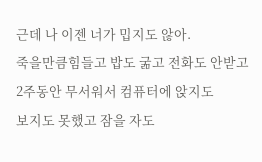근데 나 이젠 너가 밉지도 않아.
죽을만큼힘들고 밥도 굶고 전화도 안받고
2주동안 무서워서 컴퓨터에 앉지도
보지도 못했고 잠을 자도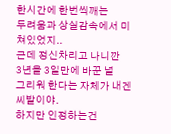한시간에 한번씩깨는
두려움과 상실감속에서 미쳐있었지..
근데 정신차리고 나니깐
3년을 3일만에 바꾼 널
그리워 한다는 자체가 내겐 씨발이야.
하지만 인정하는건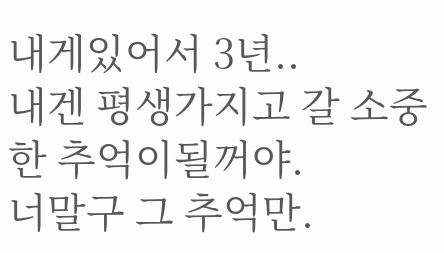내게있어서 3년..
내겐 평생가지고 갈 소중한 추억이될꺼야.
너말구 그 추억만.